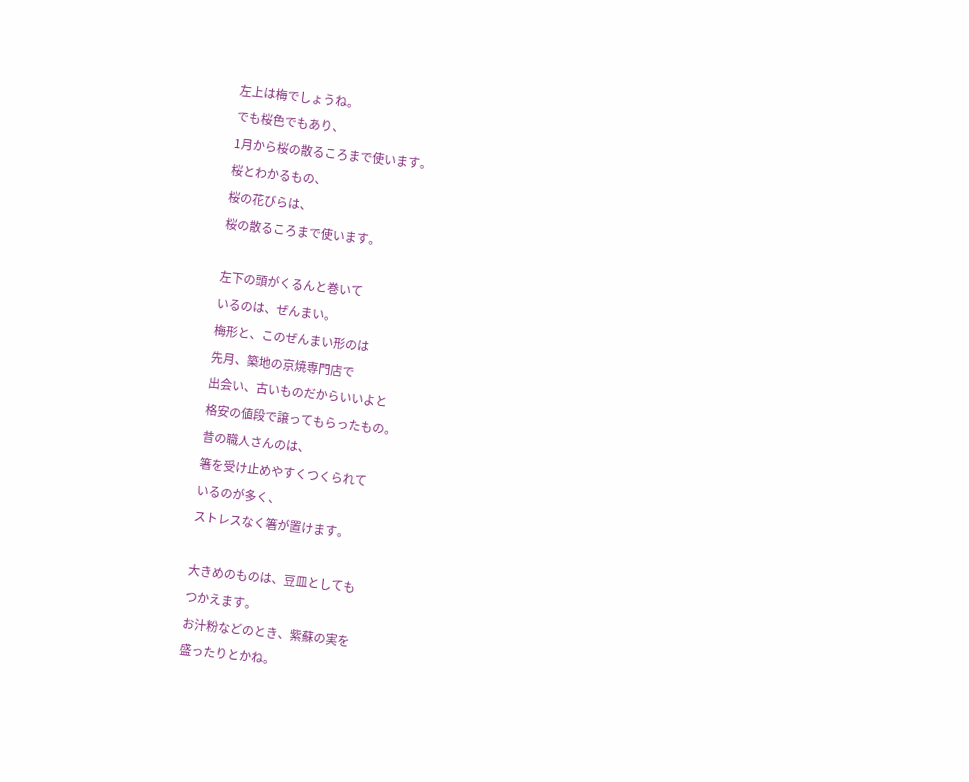左上は梅でしょうね。
でも桜色でもあり、
1月から桜の散るころまで使います。
桜とわかるもの、
桜の花びらは、
桜の散るころまで使います。

左下の頭がくるんと巻いて
いるのは、ぜんまい。
梅形と、このぜんまい形のは
先月、築地の京焼専門店で
出会い、古いものだからいいよと
格安の値段で譲ってもらったもの。
昔の職人さんのは、
箸を受け止めやすくつくられて
いるのが多く、
ストレスなく箸が置けます。

大きめのものは、豆皿としても
つかえます。
お汁粉などのとき、紫蘇の実を
盛ったりとかね。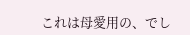これは母愛用の、でし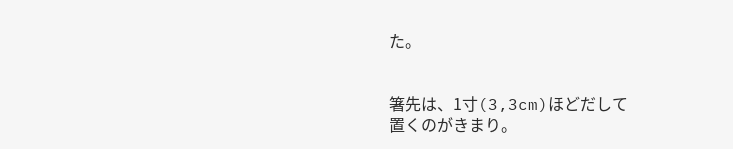た。


箸先は、1寸(3,3cm)ほどだして
置くのがきまり。